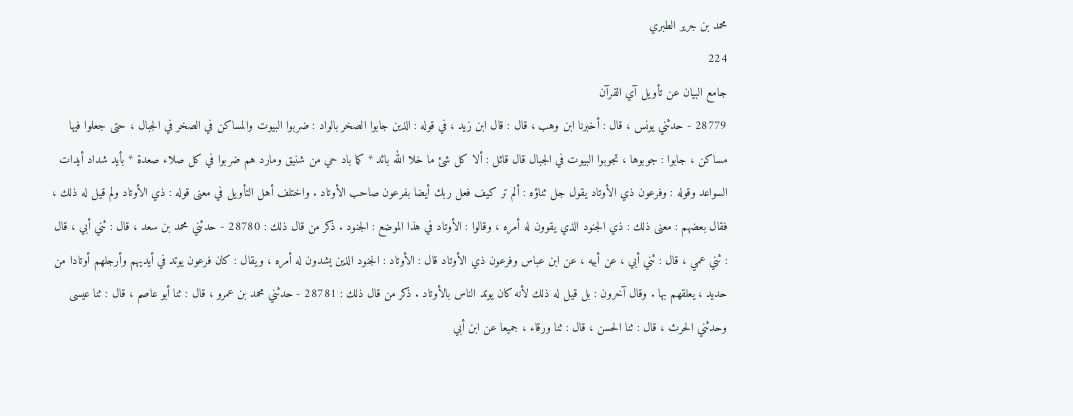محمد بن جرير الطبري
224
جامع البيان عن تأويل آي القرآن
28779 - حدثني يونس ، قال : أخبرنا ابن وهب ، قال : قال ابن زيد ، في قوله : الذين جابوا الصخر بالواد : ضربوا البيوت والمساكن في الصخر في الجبال ، حتى جعلوا فيها مساكن ، جابوا : جوبوها ، تجوبوا البيوت في الجبال قال قائل : ألا كل شئ ما خلا الله بائد * كما باد حي من شنيق ومارد هم ضربوا في كل صلاء صعدة * بأيد شداد أيدات السواعد وقوله : وفرعون ذي الأوتاد يقول جل ثناؤه : ألم تر كيف فعل ربك أيضا بفرعون صاحب الأوتاد . واختلف أهل التأويل في معنى قوله : ذي الأوتاد ولم قيل له ذلك ، فقال بعضهم : معنى ذلك : ذي الجنود الذي يقوون له أمره ، وقالوا : الأوتاد في هذا الموضع : الجنود . ذكر من قال ذلك : 28780 - حدثني محمد بن سعد ، قال : ثني أبي ، قال : ثني عمي ، قال : ثني أبي ، عن أبيه ، عن ابن عباس وفرعون ذي الأوتاد قال : الأوتاد : الجنود الذين يشدون له أمره ، ويقال : كان فرعون يوتد في أيديهم وأرجلهم أوتادا من حديد ، يعلقهم بها . وقال آخرون : بل قيل له ذلك لأنه كان يوتد الناس بالأوتاد . ذكر من قال ذلك : 28781 - حدثني محمد بن عمرو ، قال : ثنا أبو عاصم ، قال : ثنا عيسى وحدثني الحرث ، قال : ثنا الحسن ، قال : ثنا ورقاء ، جميعا عن ابن أبي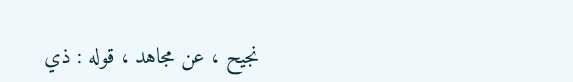نجيح ، عن مجاهد ، قوله : ذي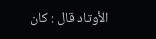الأوتاد قال : كان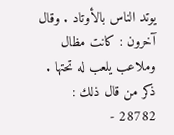يوتد الناس بالأوتاد . وقال آخرون : كانت مظال وملاعب يلعب له تحتها . ذكر من قال ذلك : 28782 -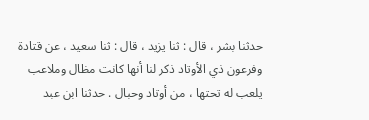حدثنا بشر ، قال : ثنا يزيد ، قال : ثنا سعيد ، عن قتادة وفرعون ذي الأوتاد ذكر لنا أنها كانت مظال وملاعب يلعب له تحتها ، من أوتاد وحبال . حدثنا ابن عبد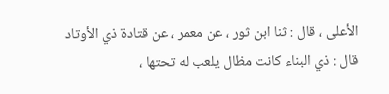الأعلى ، قال : ثنا ابن ثور ، عن معمر ، عن قتادة ذي الأوتاد قال : ذي البناء كانت مظال يلعب له تحتها ،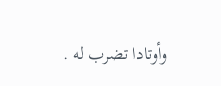وأوتادا تضرب له .